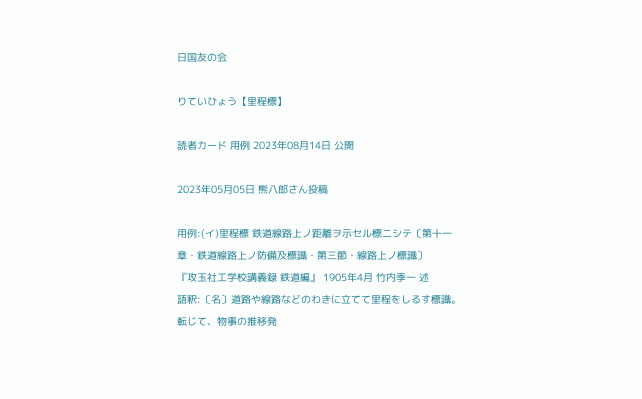日国友の会

りていひょう【里程標】

読者カード 用例 2023年08月14日 公開

2023年05月05日 熊八郎さん投稿

用例:(イ)里程標 鉄道線路上ノ距離ヲ示セル標ニシテ〔第十一章・鉄道線路上ノ防備及標識・第三節・線路上ノ標識〕
『攻玉社工学校講義録 鉄道編』 1905年4月 竹内季一 述
語釈:〔名〕道路や線路などのわきに立てて里程をしるす標識。転じて、物事の推移発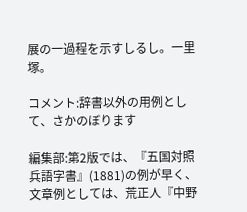展の一過程を示すしるし。一里塚。

コメント:辞書以外の用例として、さかのぼります

編集部:第2版では、『五国対照兵語字書』(1881)の例が早く、文章例としては、荒正人『中野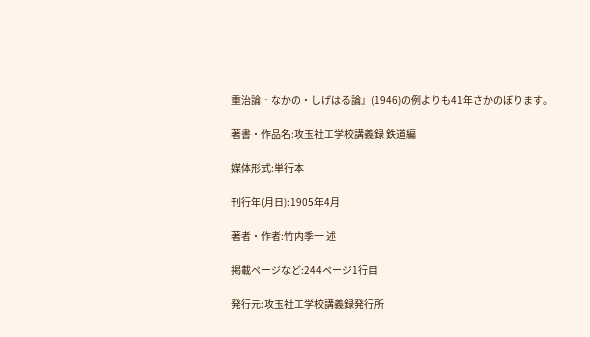重治論‐なかの・しげはる論』(1946)の例よりも41年さかのぼります。

著書・作品名:攻玉社工学校講義録 鉄道編

媒体形式:単行本

刊行年(月日):1905年4月

著者・作者:竹内季一 述

掲載ページなど:244ページ1行目

発行元:攻玉社工学校講義録発行所